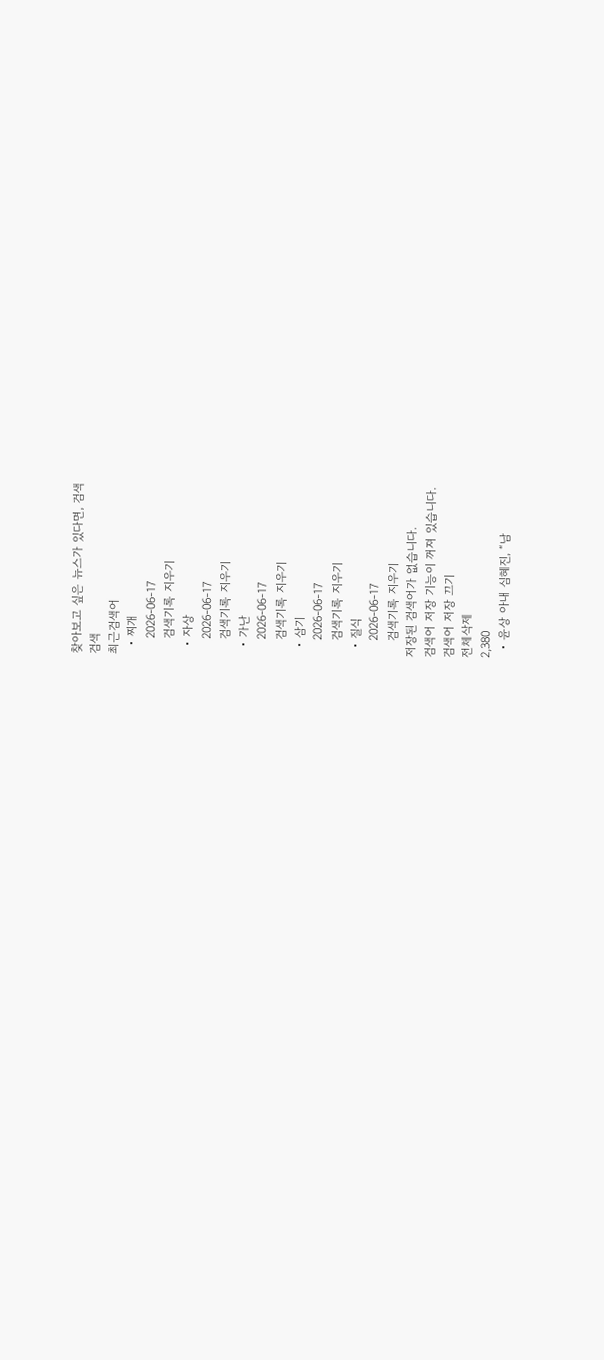찾아보고 싶은 뉴스가 있다면, 검색
검색
최근검색어
  • 찌개
    2026-06-17
    검색기록 지우기
  • 자상
    2026-06-17
    검색기록 지우기
  • 가난
    2026-06-17
    검색기록 지우기
  • 삼기
    2026-06-17
    검색기록 지우기
  • 질식
    2026-06-17
    검색기록 지우기
저장된 검색어가 없습니다.
검색어 저장 기능이 꺼져 있습니다.
검색어 저장 끄기
전체삭제
2,380
  • 윤상 아내 심혜진, “남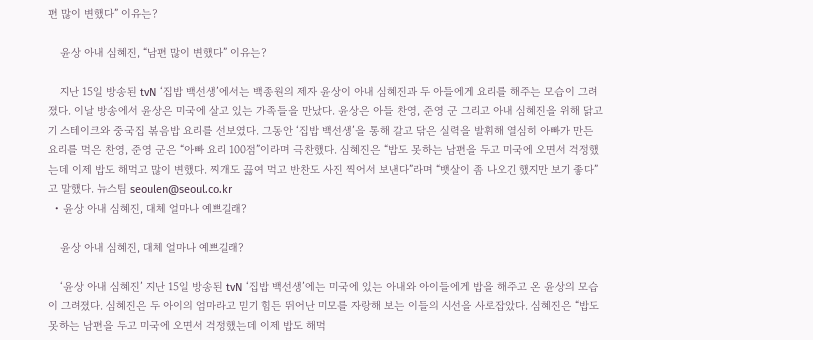편 많이 변했다” 이유는?

    윤상 아내 심혜진, “남편 많이 변했다” 이유는?

    지난 15일 방송된 tvN ‘집밥 백선생’에서는 백종원의 제자 윤상이 아내 심혜진과 두 아들에게 요리를 해주는 모습이 그려졌다. 이날 방송에서 윤상은 미국에 살고 있는 가족들을 만났다. 윤상은 아들 찬영, 준영 군 그리고 아내 심혜진을 위해 닭고기 스테이크와 중국집 볶음밥 요리를 선보였다. 그동안 ‘집밥 백선생’을 통해 갈고 닦은 실력을 발휘해 열심히 아빠가 만든 요리를 먹은 찬영, 준영 군은 “아빠 요리 100점”이라며 극찬했다. 심혜진은 “밥도 못하는 남편을 두고 미국에 오면서 걱정했는데 이제 밥도 해먹고 많이 변했다. 찌개도 끓여 먹고 반찬도 사진 찍어서 보낸다”라며 “뱃살이 좀 나오긴 했지만 보기 좋다”고 말했다. 뉴스팀 seoulen@seoul.co.kr
  • 윤상 아내 심혜진, 대체 얼마나 예쁘길래?

    윤상 아내 심혜진, 대체 얼마나 예쁘길래?

    ‘윤상 아내 심혜진’ 지난 15일 방송된 tvN ‘집밥 백선생’에는 미국에 있는 아내와 아이들에게 밥을 해주고 온 윤상의 모습이 그려졌다. 심혜진은 두 아이의 엄마라고 믿기 힘든 뛰어난 미모를 자랑해 보는 이들의 시선을 사로잡았다. 심혜진은 “밥도 못하는 남편을 두고 미국에 오면서 걱정했는데 이제 밥도 해먹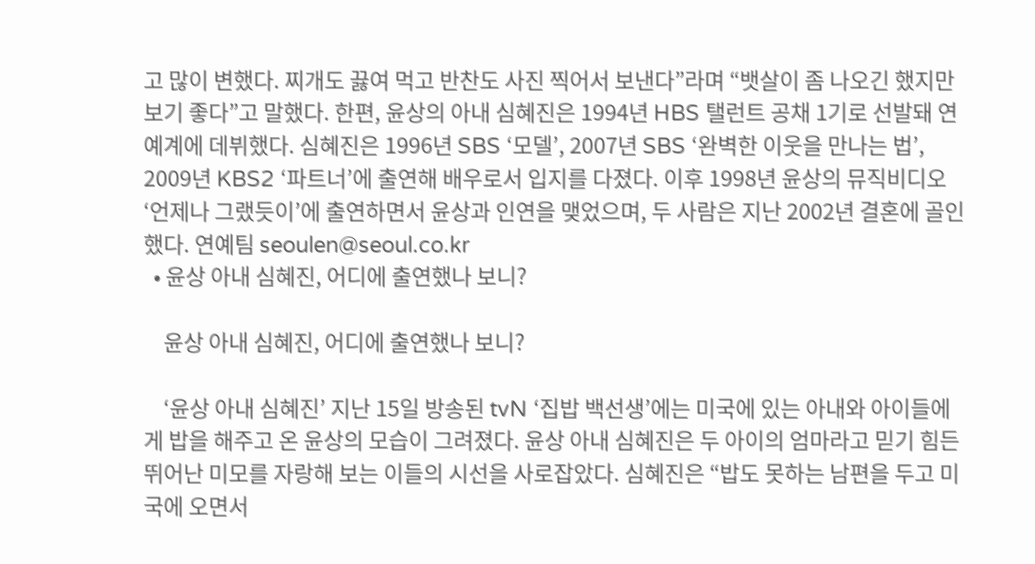고 많이 변했다. 찌개도 끓여 먹고 반찬도 사진 찍어서 보낸다”라며 “뱃살이 좀 나오긴 했지만 보기 좋다”고 말했다. 한편, 윤상의 아내 심혜진은 1994년 HBS 탤런트 공채 1기로 선발돼 연예계에 데뷔했다. 심혜진은 1996년 SBS ‘모델’, 2007년 SBS ‘완벽한 이웃을 만나는 법’, 2009년 KBS2 ‘파트너’에 출연해 배우로서 입지를 다졌다. 이후 1998년 윤상의 뮤직비디오 ‘언제나 그랬듯이’에 출연하면서 윤상과 인연을 맺었으며, 두 사람은 지난 2002년 결혼에 골인했다. 연예팀 seoulen@seoul.co.kr
  • 윤상 아내 심혜진, 어디에 출연했나 보니?

    윤상 아내 심혜진, 어디에 출연했나 보니?

    ‘윤상 아내 심혜진’ 지난 15일 방송된 tvN ‘집밥 백선생’에는 미국에 있는 아내와 아이들에게 밥을 해주고 온 윤상의 모습이 그려졌다. 윤상 아내 심혜진은 두 아이의 엄마라고 믿기 힘든 뛰어난 미모를 자랑해 보는 이들의 시선을 사로잡았다. 심혜진은 “밥도 못하는 남편을 두고 미국에 오면서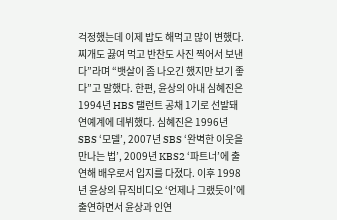걱정했는데 이제 밥도 해먹고 많이 변했다. 찌개도 끓여 먹고 반찬도 사진 찍어서 보낸다”라며 “뱃살이 좀 나오긴 했지만 보기 좋다”고 말했다. 한편, 윤상의 아내 심혜진은 1994년 HBS 탤런트 공채 1기로 선발돼 연예계에 데뷔했다. 심혜진은 1996년 SBS ‘모델’, 2007년 SBS ‘완벽한 이웃을 만나는 법’, 2009년 KBS2 ‘파트너’에 출연해 배우로서 입지를 다졌다. 이후 1998년 윤상의 뮤직비디오 ‘언제나 그랬듯이’에 출연하면서 윤상과 인연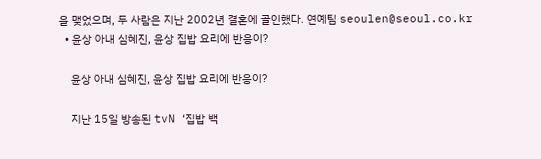을 맺었으며, 두 사람은 지난 2002년 결혼에 골인했다. 연예팀 seoulen@seoul.co.kr
  • 윤상 아내 심혜진, 윤상 집밥 요리에 반응이?

    윤상 아내 심혜진, 윤상 집밥 요리에 반응이?

    지난 15일 방송된 tvN ‘집밥 백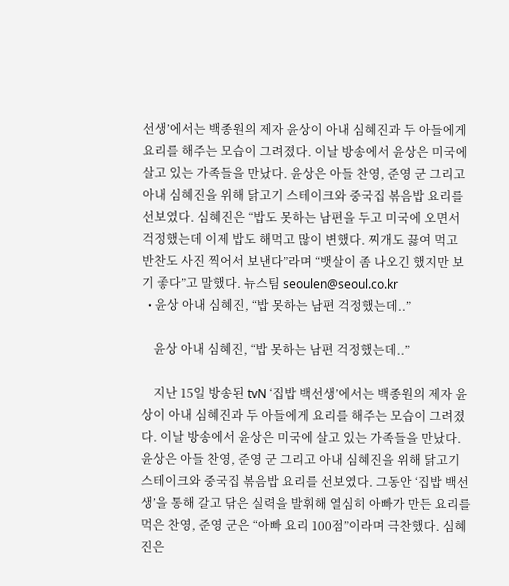선생’에서는 백종원의 제자 윤상이 아내 심혜진과 두 아들에게 요리를 해주는 모습이 그려졌다. 이날 방송에서 윤상은 미국에 살고 있는 가족들을 만났다. 윤상은 아들 찬영, 준영 군 그리고 아내 심혜진을 위해 닭고기 스테이크와 중국집 볶음밥 요리를 선보였다. 심혜진은 “밥도 못하는 남편을 두고 미국에 오면서 걱정했는데 이제 밥도 해먹고 많이 변했다. 찌개도 끓여 먹고 반찬도 사진 찍어서 보낸다”라며 “뱃살이 좀 나오긴 했지만 보기 좋다”고 말했다. 뉴스팀 seoulen@seoul.co.kr
  • 윤상 아내 심혜진, “밥 못하는 남편 걱정했는데..”

    윤상 아내 심혜진, “밥 못하는 남편 걱정했는데..”

    지난 15일 방송된 tvN ‘집밥 백선생’에서는 백종원의 제자 윤상이 아내 심혜진과 두 아들에게 요리를 해주는 모습이 그려졌다. 이날 방송에서 윤상은 미국에 살고 있는 가족들을 만났다. 윤상은 아들 찬영, 준영 군 그리고 아내 심혜진을 위해 닭고기 스테이크와 중국집 볶음밥 요리를 선보였다. 그동안 ‘집밥 백선생’을 통해 갈고 닦은 실력을 발휘해 열심히 아빠가 만든 요리를 먹은 찬영, 준영 군은 “아빠 요리 100점”이라며 극찬했다. 심혜진은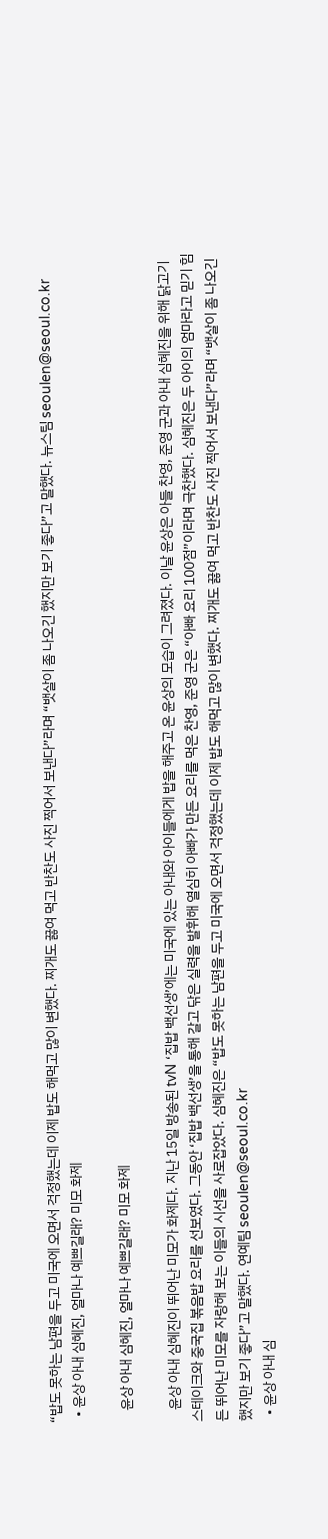“밥도 못하는 남편을 두고 미국에 오면서 걱정했는데 이제 밥도 해먹고 많이 변했다. 찌개도 끓여 먹고 반찬도 사진 찍어서 보낸다”라며 “뱃살이 좀 나오긴 했지만 보기 좋다”고 말했다. 뉴스팀 seoulen@seoul.co.kr
  • 윤상 아내 심혜진, 얼마나 예쁘길래? 미모 화제

    윤상 아내 심혜진, 얼마나 예쁘길래? 미모 화제

    윤상 아내 심혜진이 뛰어난 미모가 화제다. 지난 15일 방송된 tvN ‘집밥 백선생’에는 미국에 있는 아내와 아이들에게 밥을 해주고 온 윤상의 모습이 그려졌다. 이날 윤상은 아들 찬영, 준영 군과 아내 심혜진을 위해 닭고기 스테이크와 중국집 볶음밥 요리를 선보였다. 그동안 ‘집밥 백선생’을 통해 갈고 닦은 실력을 발휘해 열심히 아빠가 만든 요리를 먹은 찬영, 준영 군은 “아빠 요리 100점”이라며 극찬했다. 심혜진은 두 아이의 엄마라고 믿기 힘든 뛰어난 미모를 자랑해 보는 이들의 시선을 사로잡았다. 심혜진은 “밥도 못하는 남편을 두고 미국에 오면서 걱정했는데 이제 밥도 해먹고 많이 변했다. 찌개도 끓여 먹고 반찬도 사진 찍어서 보낸다”라며 “뱃살이 좀 나오긴 했지만 보기 좋다”고 말했다. 연예팀 seoulen@seoul.co.kr
  • 윤상 아내 심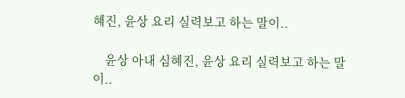혜진, 윤상 요리 실력보고 하는 말이..

    윤상 아내 심혜진, 윤상 요리 실력보고 하는 말이..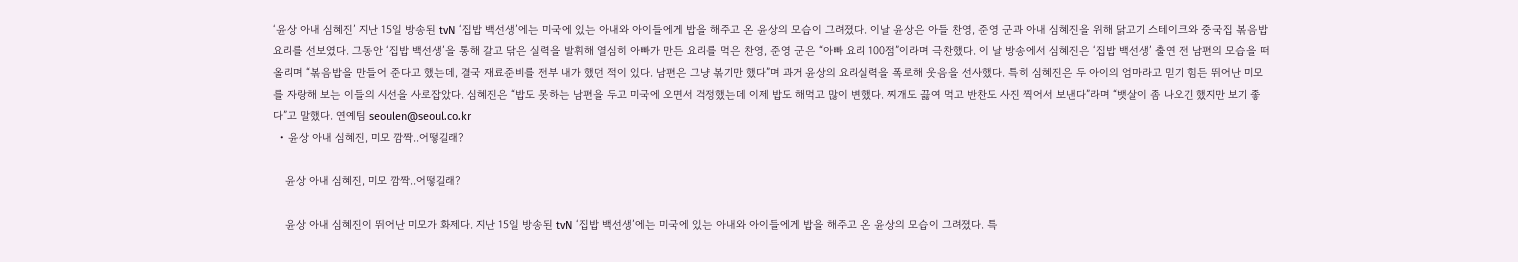‘윤상 아내 심혜진’ 지난 15일 방송된 tvN ‘집밥 백선생’에는 미국에 있는 아내와 아이들에게 밥을 해주고 온 윤상의 모습이 그려졌다. 이날 윤상은 아들 찬영, 준영 군과 아내 심혜진을 위해 닭고기 스테이크와 중국집 볶음밥 요리를 선보였다. 그동안 ‘집밥 백선생’을 통해 갈고 닦은 실력을 발휘해 열심히 아빠가 만든 요리를 먹은 찬영, 준영 군은 “아빠 요리 100점”이라며 극찬했다. 이 날 방송에서 심혜진은 ‘집밥 백선생’ 출연 전 남편의 모습을 떠올리며 “볶음밥을 만들어 준다고 했는데, 결국 재료준비를 전부 내가 했던 적이 있다. 남편은 그냥 볶기만 했다”며 과거 윤상의 요리실력을 폭로해 웃음을 선사했다. 특히 심혜진은 두 아이의 엄마라고 믿기 힘든 뛰어난 미모를 자랑해 보는 이들의 시선을 사로잡았다. 심혜진은 “밥도 못하는 남편을 두고 미국에 오면서 걱정했는데 이제 밥도 해먹고 많이 변했다. 찌개도 끓여 먹고 반찬도 사진 찍어서 보낸다”라며 “뱃살이 좀 나오긴 했지만 보기 좋다”고 말했다. 연예팀 seoulen@seoul.co.kr
  • 윤상 아내 심혜진, 미모 깜짝..어떻길래?

    윤상 아내 심혜진, 미모 깜짝..어떻길래?

    윤상 아내 심혜진이 뛰어난 미모가 화제다. 지난 15일 방송된 tvN ‘집밥 백선생’에는 미국에 있는 아내와 아이들에게 밥을 해주고 온 윤상의 모습이 그려졌다. 특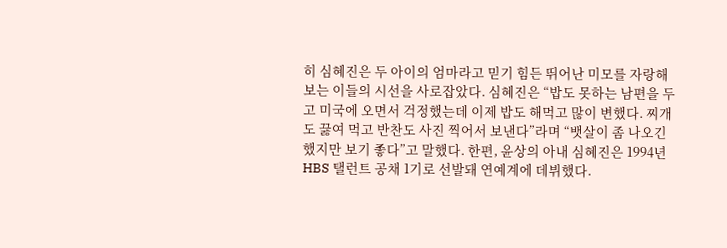히 심혜진은 두 아이의 엄마라고 믿기 힘든 뛰어난 미모를 자랑해 보는 이들의 시선을 사로잡았다. 심혜진은 “밥도 못하는 남편을 두고 미국에 오면서 걱정했는데 이제 밥도 해먹고 많이 변했다. 찌개도 끓여 먹고 반찬도 사진 찍어서 보낸다”라며 “뱃살이 좀 나오긴 했지만 보기 좋다”고 말했다. 한편, 윤상의 아내 심혜진은 1994년 HBS 탤런트 공채 1기로 선발돼 연예계에 데뷔했다.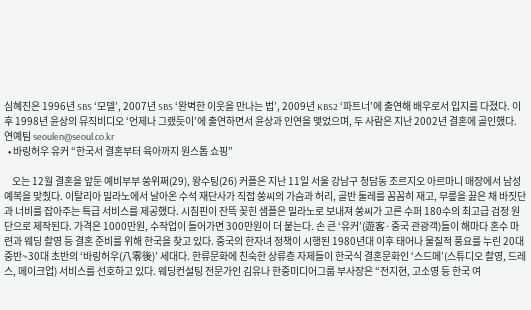심혜진은 1996년 SBS ‘모델’, 2007년 SBS ‘완벽한 이웃을 만나는 법’, 2009년 KBS2 ‘파트너’에 출연해 배우로서 입지를 다졌다. 이후 1998년 윤상의 뮤직비디오 ‘언제나 그랬듯이’에 출연하면서 윤상과 인연을 맺었으며, 두 사람은 지난 2002년 결혼에 골인했다. 연예팀 seoulen@seoul.co.kr
  • 바링허우 유커 “한국서 결혼부터 육아까지 원스톱 쇼핑”

    오는 12월 결혼을 앞둔 예비부부 쑹위쩌(29), 왕수팅(26) 커플은 지난 11일 서울 강남구 청담동 조르지오 아르마니 매장에서 남성 예복을 맞췄다. 이탈리아 밀라노에서 날아온 수석 재단사가 직접 쑹씨의 가슴과 허리, 골반 둘레를 꼼꼼히 재고, 무릎을 꿇은 채 바짓단과 너비를 잡아주는 특급 서비스를 제공했다. 시침핀이 잔뜩 꽂힌 샘플은 밀라노로 보내져 쑹씨가 고른 수퍼 180수의 최고급 검정 원단으로 제작된다. 가격은 1000만원, 수작업이 들어가면 300만원이 더 붙는다. 손 큰 ‘유커’(遊客·중국 관광객)들이 해마다 혼수 마련과 웨딩 촬영 등 결혼 준비를 위해 한국을 찾고 있다. 중국의 한자녀 정책이 시행된 1980년대 이후 태어나 물질적 풍요를 누린 20대 중반~30대 초반의 ‘바링허우(八零後)’ 세대다. 한류문화에 친숙한 상류층 자제들이 한국식 결혼문화인 ‘스드메’(스튜디오 촬영, 드레스, 메이크업) 서비스를 선호하고 있다. 웨딩컨설팅 전문가인 김유나 한중미디어그룹 부사장은 “전지현, 고소영 등 한국 여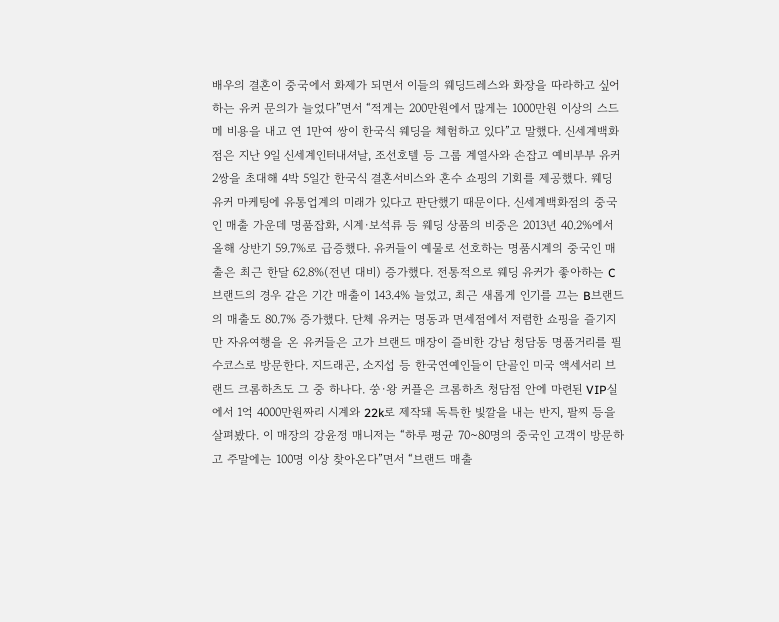배우의 결혼이 중국에서 화제가 되면서 이들의 웨딩드레스와 화장을 따라하고 싶어하는 유커 문의가 늘었다”면서 “적게는 200만원에서 많게는 1000만원 이상의 스드메 비용을 내고 연 1만여 쌍이 한국식 웨딩을 체험하고 있다”고 말했다. 신세계백화점은 지난 9일 신세계인터내셔날, 조선호텔 등 그룹 계열사와 손잡고 예비부부 유커 2쌍을 초대해 4박 5일간 한국식 결혼서비스와 혼수 쇼핑의 기회를 제공했다. 웨딩 유커 마케팅에 유통업계의 미래가 있다고 판단했기 때문이다. 신세계백화점의 중국인 매출 가운데 명품잡화, 시계·보석류 등 웨딩 상품의 비중은 2013년 40.2%에서 올해 상반기 59.7%로 급증했다. 유커들이 예물로 선호하는 명품시계의 중국인 매출은 최근 한달 62.8%(전년 대비) 증가했다. 전통적으로 웨딩 유커가 좋아하는 C브랜드의 경우 같은 기간 매출이 143.4% 늘었고, 최근 새롭게 인기를 끄는 B브랜드의 매출도 80.7% 증가했다. 단체 유커는 명동과 면세점에서 저렴한 쇼핑을 즐기지만 자유여행을 온 유커들은 고가 브랜드 매장이 즐비한 강남 청담동 명품거리를 필수코스로 방문한다. 지드래곤, 소지섭 등 한국연예인들이 단골인 미국 액세서리 브랜드 크롬하츠도 그 중 하나다. 쑹·왕 커플은 크롬하츠 청담점 안에 마련된 VIP실에서 1억 4000만원짜리 시계와 22k로 제작돼 독특한 빛깔을 내는 반지, 팔찌 등을 살펴봤다. 이 매장의 강윤정 매니저는 “하루 평균 70~80명의 중국인 고객이 방문하고 주말에는 100명 이상 찾아온다”면서 “브랜드 매출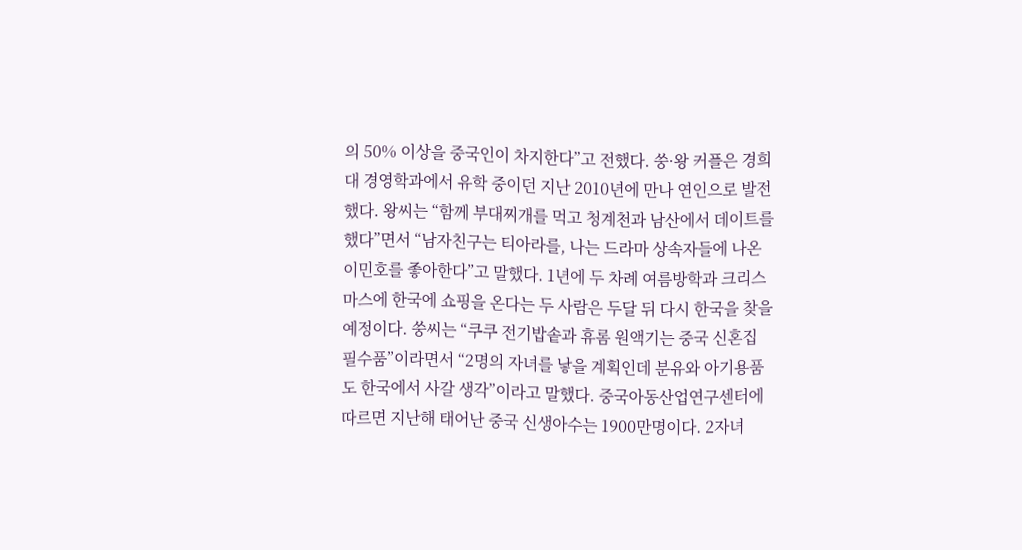의 50% 이상을 중국인이 차지한다”고 전했다. 쑹·왕 커플은 경희대 경영학과에서 유학 중이던 지난 2010년에 만나 연인으로 발전했다. 왕씨는 “함께 부대찌개를 먹고 청계천과 남산에서 데이트를 했다”면서 “남자친구는 티아라를, 나는 드라마 상속자들에 나온 이민호를 좋아한다”고 말했다. 1년에 두 차례 여름방학과 크리스마스에 한국에 쇼핑을 온다는 두 사람은 두달 뒤 다시 한국을 찾을 예정이다. 쑹씨는 “쿠쿠 전기밥솥과 휴롬 원액기는 중국 신혼집 필수품”이라면서 “2명의 자녀를 낳을 계획인데 분유와 아기용품도 한국에서 사갈 생각”이라고 말했다. 중국아동산업연구센터에 따르면 지난해 태어난 중국 신생아수는 1900만명이다. 2자녀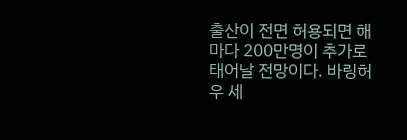출산이 전면 허용되면 해마다 200만명이 추가로 태어날 전망이다. 바링허우 세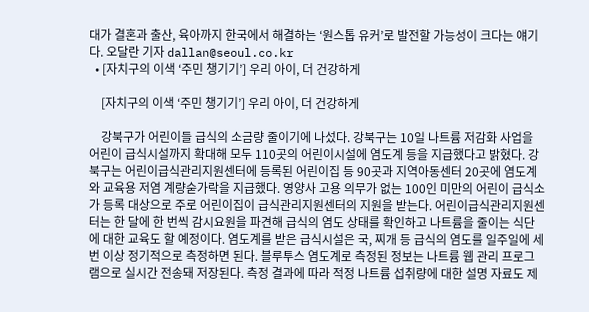대가 결혼과 출산, 육아까지 한국에서 해결하는 ‘원스톱 유커’로 발전할 가능성이 크다는 얘기다. 오달란 기자 dallan@seoul.co.kr
  • [자치구의 이색 ‘주민 챙기기’] 우리 아이, 더 건강하게

    [자치구의 이색 ‘주민 챙기기’] 우리 아이, 더 건강하게

    강북구가 어린이들 급식의 소금량 줄이기에 나섰다. 강북구는 10일 나트륨 저감화 사업을 어린이 급식시설까지 확대해 모두 110곳의 어린이시설에 염도계 등을 지급했다고 밝혔다. 강북구는 어린이급식관리지원센터에 등록된 어린이집 등 90곳과 지역아동센터 20곳에 염도계와 교육용 저염 계량숟가락을 지급했다. 영양사 고용 의무가 없는 100인 미만의 어린이 급식소가 등록 대상으로 주로 어린이집이 급식관리지원센터의 지원을 받는다. 어린이급식관리지원센터는 한 달에 한 번씩 감시요원을 파견해 급식의 염도 상태를 확인하고 나트륨을 줄이는 식단에 대한 교육도 할 예정이다. 염도계를 받은 급식시설은 국, 찌개 등 급식의 염도를 일주일에 세 번 이상 정기적으로 측정하면 된다. 블루투스 염도계로 측정된 정보는 나트륨 웹 관리 프로그램으로 실시간 전송돼 저장된다. 측정 결과에 따라 적정 나트륨 섭취량에 대한 설명 자료도 제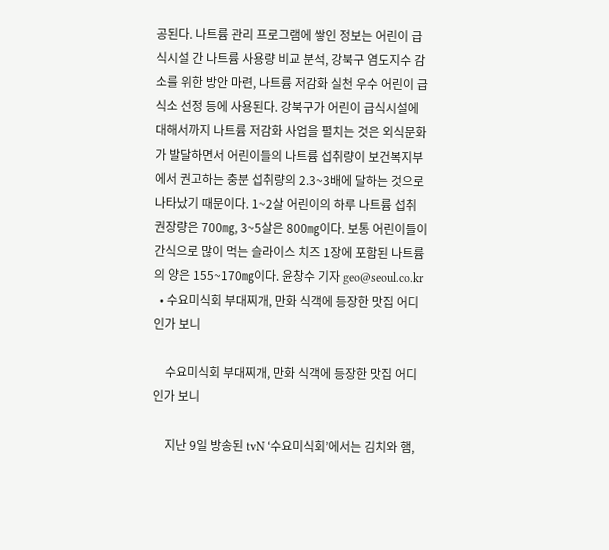공된다. 나트륨 관리 프로그램에 쌓인 정보는 어린이 급식시설 간 나트륨 사용량 비교 분석, 강북구 염도지수 감소를 위한 방안 마련, 나트륨 저감화 실천 우수 어린이 급식소 선정 등에 사용된다. 강북구가 어린이 급식시설에 대해서까지 나트륨 저감화 사업을 펼치는 것은 외식문화가 발달하면서 어린이들의 나트륨 섭취량이 보건복지부에서 권고하는 충분 섭취량의 2.3~3배에 달하는 것으로 나타났기 때문이다. 1~2살 어린이의 하루 나트륨 섭취 권장량은 700㎎, 3~5살은 800㎎이다. 보통 어린이들이 간식으로 많이 먹는 슬라이스 치즈 1장에 포함된 나트륨의 양은 155~170㎎이다. 윤창수 기자 geo@seoul.co.kr
  • 수요미식회 부대찌개, 만화 식객에 등장한 맛집 어디인가 보니

    수요미식회 부대찌개, 만화 식객에 등장한 맛집 어디인가 보니

    지난 9일 방송된 tvN ‘수요미식회’에서는 김치와 햄,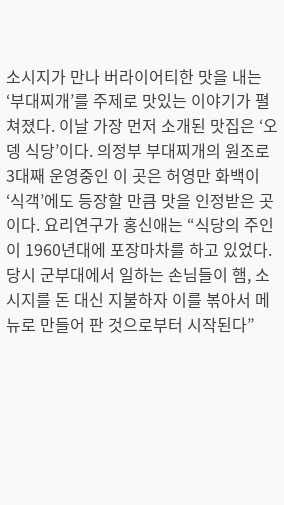소시지가 만나 버라이어티한 맛을 내는 ‘부대찌개’를 주제로 맛있는 이야기가 펼쳐졌다. 이날 가장 먼저 소개된 맛집은 ‘오뎅 식당’이다. 의정부 부대찌개의 원조로 3대째 운영중인 이 곳은 허영만 화백이 ‘식객’에도 등장할 만큼 맛을 인정받은 곳이다. 요리연구가 홍신애는 “식당의 주인이 1960년대에 포장마차를 하고 있었다. 당시 군부대에서 일하는 손님들이 햄, 소시지를 돈 대신 지불하자 이를 볶아서 메뉴로 만들어 판 것으로부터 시작된다”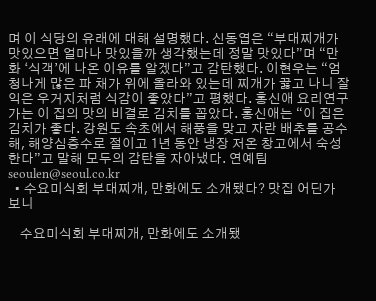며 이 식당의 유래에 대해 설명했다. 신동엽은 “부대찌개가 맛있으면 얼마나 맛있을까 생각했는데 정말 맛있다”며 “만화 ‘식객’에 나온 이유를 알겠다”고 감탄했다. 이현우는 “엄청나게 많은 파 채가 위에 올라와 있는데 찌개가 끓고 나니 잘 익은 우거지처럼 식감이 좋았다”고 평했다. 홍신애 요리연구가는 이 집의 맛의 비결로 김치를 꼽았다. 홍신애는 “이 집은 김치가 좋다. 강원도 속초에서 해풍을 맞고 자란 배추를 공수해, 해양심층수로 절이고 1년 동안 냉장 저온 창고에서 숙성한다”고 말해 모두의 감탄을 자아냈다. 연예팀 seoulen@seoul.co.kr
  • 수요미식회 부대찌개, 만화에도 소개됐다? 맛집 어딘가 보니

    수요미식회 부대찌개, 만화에도 소개됐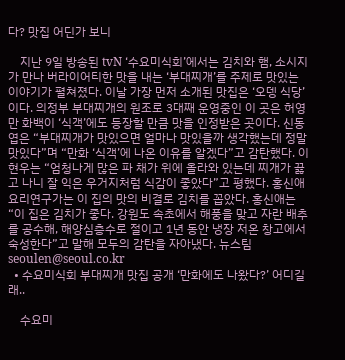다? 맛집 어딘가 보니

    지난 9일 방송된 tvN ‘수요미식회’에서는 김치와 햄, 소시지가 만나 버라이어티한 맛을 내는 ‘부대찌개’를 주제로 맛있는 이야기가 펼쳐졌다. 이날 가장 먼저 소개된 맛집은 ‘오뎅 식당’이다. 의정부 부대찌개의 원조로 3대째 운영중인 이 곳은 허영만 화백이 ‘식객’에도 등장할 만큼 맛을 인정받은 곳이다. 신동엽은 “부대찌개가 맛있으면 얼마나 맛있을까 생각했는데 정말 맛있다”며 “만화 ‘식객’에 나온 이유를 알겠다”고 감탄했다. 이현우는 “엄청나게 많은 파 채가 위에 올라와 있는데 찌개가 끓고 나니 잘 익은 우거지처럼 식감이 좋았다”고 평했다. 홍신애 요리연구가는 이 집의 맛의 비결로 김치를 꼽았다. 홍신애는 “이 집은 김치가 좋다. 강원도 속초에서 해풍을 맞고 자란 배추를 공수해, 해양심층수로 절이고 1년 동안 냉장 저온 창고에서 숙성한다”고 말해 모두의 감탄을 자아냈다. 뉴스팀 seoulen@seoul.co.kr
  • 수요미식회 부대찌개 맛집 공개 ‘만화에도 나왔다?’ 어디길래..

    수요미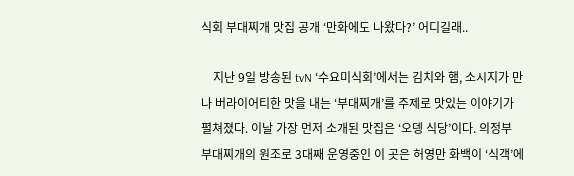식회 부대찌개 맛집 공개 ‘만화에도 나왔다?’ 어디길래..

    지난 9일 방송된 tvN ‘수요미식회’에서는 김치와 햄, 소시지가 만나 버라이어티한 맛을 내는 ‘부대찌개’를 주제로 맛있는 이야기가 펼쳐졌다. 이날 가장 먼저 소개된 맛집은 ‘오뎅 식당’이다. 의정부 부대찌개의 원조로 3대째 운영중인 이 곳은 허영만 화백이 ‘식객’에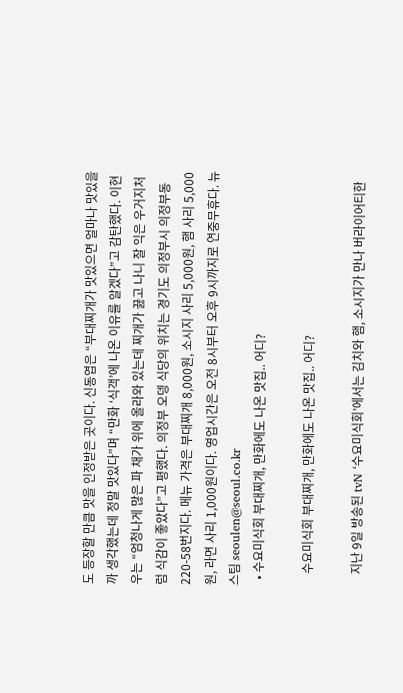도 등장할 만큼 맛을 인정받은 곳이다. 신동엽은 “부대찌개가 맛있으면 얼마나 맛있을까 생각했는데 정말 맛있다”며 “만화 ‘식객’에 나온 이유를 알겠다”고 감탄했다. 이현우는 “엄청나게 많은 파 채가 위에 올라와 있는데 찌개가 끓고 나니 잘 익은 우거지처럼 식감이 좋았다”고 평했다. 의정부 오뎅 식당의 위치는 경기도 의정부시 의정부동 220-58번지다. 메뉴 가격은 부대찌개 8,000원, 소시지 사리 5,000원, 햄 사리 5,000원, 라면 사리 1,000원이다. 영업시간은 오전 8시부터 오후 9시까지로 연중무휴다. 뉴스팀 seoulen@seoul.co.kr
  • 수요미식회 부대찌개, 만화에도 나온 맛집.. 어디?

    수요미식회 부대찌개, 만화에도 나온 맛집.. 어디?

    지난 9일 방송된 tvN ‘수요미식회’에서는 김치와 햄, 소시지가 만나 버라이어티한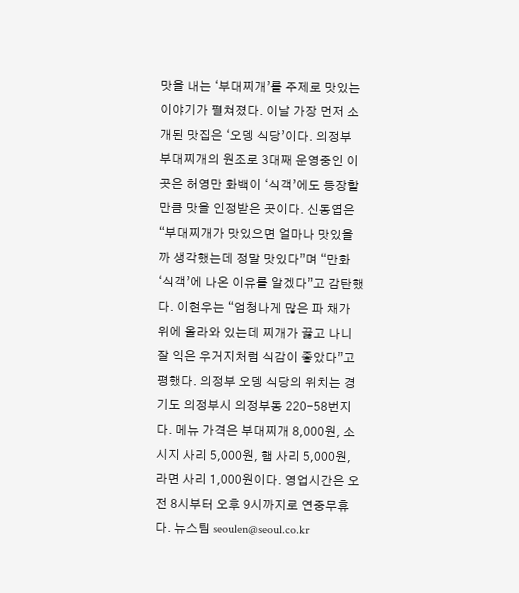맛을 내는 ‘부대찌개’를 주제로 맛있는 이야기가 펼쳐졌다. 이날 가장 먼저 소개된 맛집은 ‘오뎅 식당’이다. 의정부 부대찌개의 원조로 3대째 운영중인 이 곳은 허영만 화백이 ‘식객’에도 등장할 만큼 맛을 인정받은 곳이다. 신동엽은 “부대찌개가 맛있으면 얼마나 맛있을까 생각했는데 정말 맛있다”며 “만화 ‘식객’에 나온 이유를 알겠다”고 감탄했다. 이현우는 “엄청나게 많은 파 채가 위에 올라와 있는데 찌개가 끓고 나니 잘 익은 우거지처럼 식감이 좋았다”고 평했다. 의정부 오뎅 식당의 위치는 경기도 의정부시 의정부동 220-58번지다. 메뉴 가격은 부대찌개 8,000원, 소시지 사리 5,000원, 햄 사리 5,000원, 라면 사리 1,000원이다. 영업시간은 오전 8시부터 오후 9시까지로 연중무휴다. 뉴스팀 seoulen@seoul.co.kr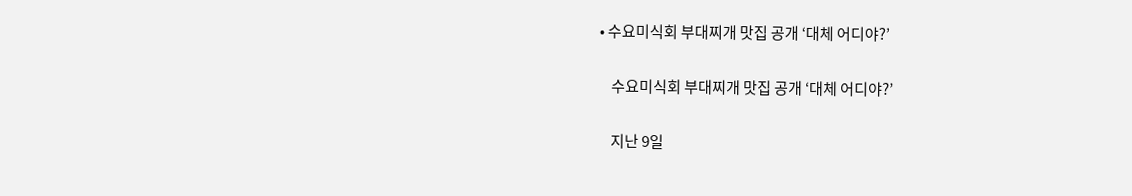• 수요미식회 부대찌개 맛집 공개 ‘대체 어디야?’

    수요미식회 부대찌개 맛집 공개 ‘대체 어디야?’

    지난 9일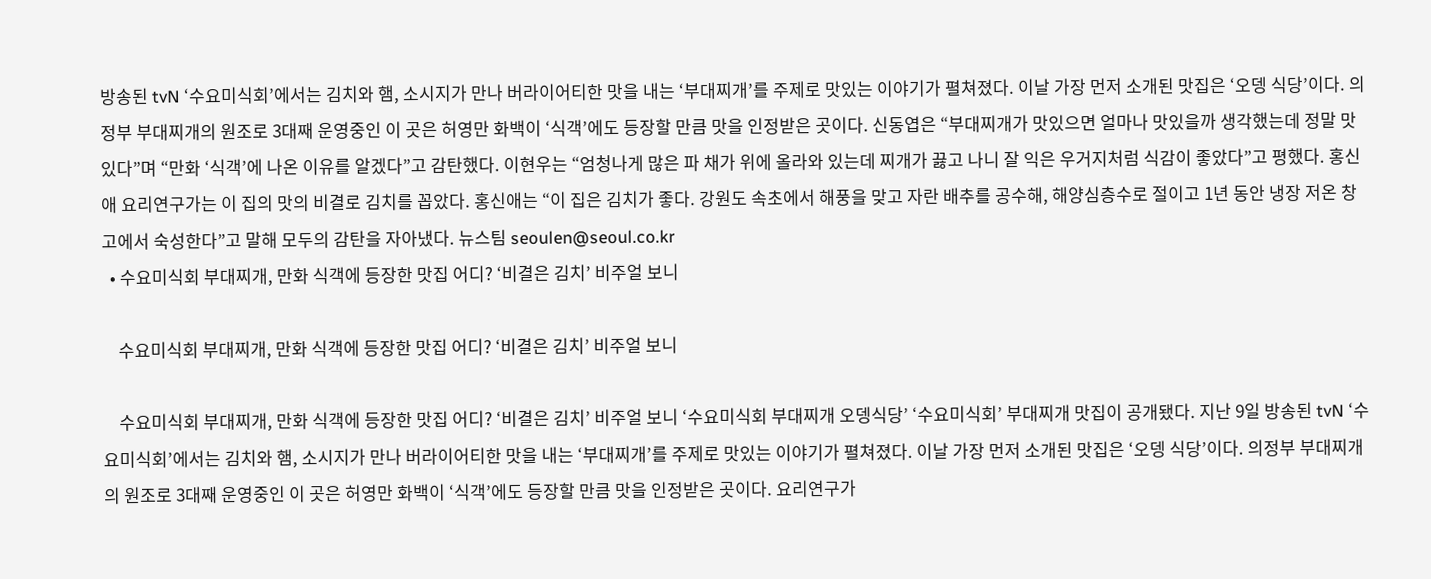방송된 tvN ‘수요미식회’에서는 김치와 햄, 소시지가 만나 버라이어티한 맛을 내는 ‘부대찌개’를 주제로 맛있는 이야기가 펼쳐졌다. 이날 가장 먼저 소개된 맛집은 ‘오뎅 식당’이다. 의정부 부대찌개의 원조로 3대째 운영중인 이 곳은 허영만 화백이 ‘식객’에도 등장할 만큼 맛을 인정받은 곳이다. 신동엽은 “부대찌개가 맛있으면 얼마나 맛있을까 생각했는데 정말 맛있다”며 “만화 ‘식객’에 나온 이유를 알겠다”고 감탄했다. 이현우는 “엄청나게 많은 파 채가 위에 올라와 있는데 찌개가 끓고 나니 잘 익은 우거지처럼 식감이 좋았다”고 평했다. 홍신애 요리연구가는 이 집의 맛의 비결로 김치를 꼽았다. 홍신애는 “이 집은 김치가 좋다. 강원도 속초에서 해풍을 맞고 자란 배추를 공수해, 해양심층수로 절이고 1년 동안 냉장 저온 창고에서 숙성한다”고 말해 모두의 감탄을 자아냈다. 뉴스팀 seoulen@seoul.co.kr
  • 수요미식회 부대찌개, 만화 식객에 등장한 맛집 어디? ‘비결은 김치’ 비주얼 보니

    수요미식회 부대찌개, 만화 식객에 등장한 맛집 어디? ‘비결은 김치’ 비주얼 보니

    수요미식회 부대찌개, 만화 식객에 등장한 맛집 어디? ‘비결은 김치’ 비주얼 보니 ‘수요미식회 부대찌개 오뎅식당’ ‘수요미식회’ 부대찌개 맛집이 공개됐다. 지난 9일 방송된 tvN ‘수요미식회’에서는 김치와 햄, 소시지가 만나 버라이어티한 맛을 내는 ‘부대찌개’를 주제로 맛있는 이야기가 펼쳐졌다. 이날 가장 먼저 소개된 맛집은 ‘오뎅 식당’이다. 의정부 부대찌개의 원조로 3대째 운영중인 이 곳은 허영만 화백이 ‘식객’에도 등장할 만큼 맛을 인정받은 곳이다. 요리연구가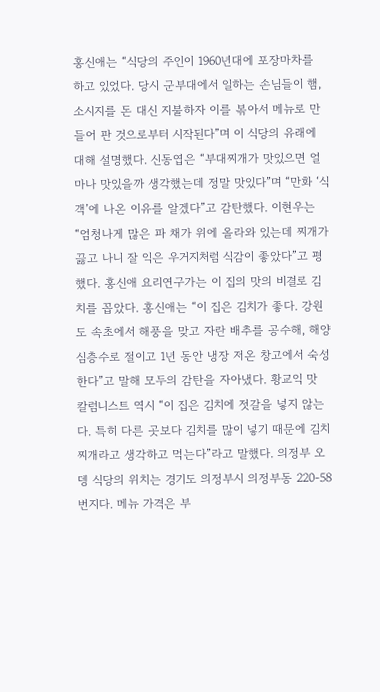홍신애는 “식당의 주인이 1960년대에 포장마차를 하고 있었다. 당시 군부대에서 일하는 손님들이 햄, 소시지를 돈 대신 지불하자 이를 볶아서 메뉴로 만들어 판 것으로부터 시작된다”며 이 식당의 유래에 대해 설명했다. 신동엽은 “부대찌개가 맛있으면 얼마나 맛있을까 생각했는데 정말 맛있다”며 “만화 ‘식객’에 나온 이유를 알겠다”고 감탄했다. 이현우는 “엄청나게 많은 파 채가 위에 올라와 있는데 찌개가 끓고 나니 잘 익은 우거지처럼 식감이 좋았다”고 평했다. 홍신애 요리연구가는 이 집의 맛의 비결로 김치를 꼽았다. 홍신애는 “이 집은 김치가 좋다. 강원도 속초에서 해풍을 맞고 자란 배추를 공수해, 해양심층수로 절이고 1년 동안 냉장 저온 창고에서 숙성한다”고 말해 모두의 감탄을 자아냈다. 황교익 맛 칼럼니스트 역시 “이 집은 김치에 젓갈을 넣지 않는다. 특히 다른 곳보다 김치를 많이 넣기 때문에 김치찌개라고 생각하고 먹는다”라고 말했다. 의정부 오뎅 식당의 위치는 경기도 의정부시 의정부동 220-58번지다. 메뉴 가격은 부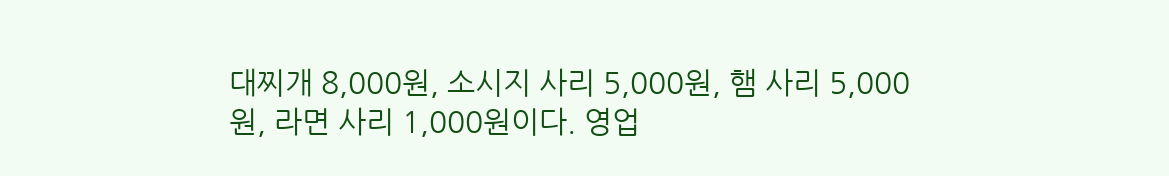대찌개 8,000원, 소시지 사리 5,000원, 햄 사리 5,000원, 라면 사리 1,000원이다. 영업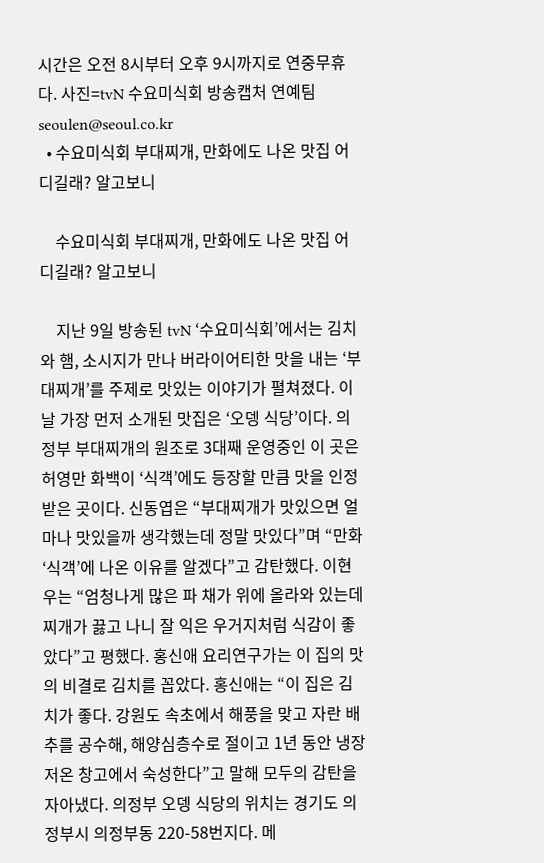시간은 오전 8시부터 오후 9시까지로 연중무휴다. 사진=tvN 수요미식회 방송캡처 연예팀 seoulen@seoul.co.kr
  • 수요미식회 부대찌개, 만화에도 나온 맛집 어디길래? 알고보니

    수요미식회 부대찌개, 만화에도 나온 맛집 어디길래? 알고보니

    지난 9일 방송된 tvN ‘수요미식회’에서는 김치와 햄, 소시지가 만나 버라이어티한 맛을 내는 ‘부대찌개’를 주제로 맛있는 이야기가 펼쳐졌다. 이날 가장 먼저 소개된 맛집은 ‘오뎅 식당’이다. 의정부 부대찌개의 원조로 3대째 운영중인 이 곳은 허영만 화백이 ‘식객’에도 등장할 만큼 맛을 인정받은 곳이다. 신동엽은 “부대찌개가 맛있으면 얼마나 맛있을까 생각했는데 정말 맛있다”며 “만화 ‘식객’에 나온 이유를 알겠다”고 감탄했다. 이현우는 “엄청나게 많은 파 채가 위에 올라와 있는데 찌개가 끓고 나니 잘 익은 우거지처럼 식감이 좋았다”고 평했다. 홍신애 요리연구가는 이 집의 맛의 비결로 김치를 꼽았다. 홍신애는 “이 집은 김치가 좋다. 강원도 속초에서 해풍을 맞고 자란 배추를 공수해, 해양심층수로 절이고 1년 동안 냉장 저온 창고에서 숙성한다”고 말해 모두의 감탄을 자아냈다. 의정부 오뎅 식당의 위치는 경기도 의정부시 의정부동 220-58번지다. 메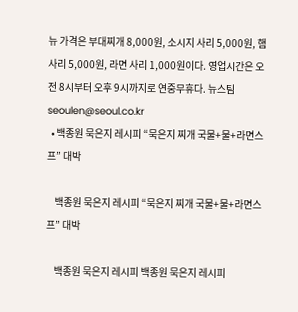뉴 가격은 부대찌개 8,000원, 소시지 사리 5,000원, 햄 사리 5,000원, 라면 사리 1,000원이다. 영업시간은 오전 8시부터 오후 9시까지로 연중무휴다. 뉴스팀 seoulen@seoul.co.kr
  • 백종원 묵은지 레시피 “묵은지 찌개 국물+물+라면스프” 대박

    백종원 묵은지 레시피 “묵은지 찌개 국물+물+라면스프” 대박

    백종원 묵은지 레시피 백종원 묵은지 레시피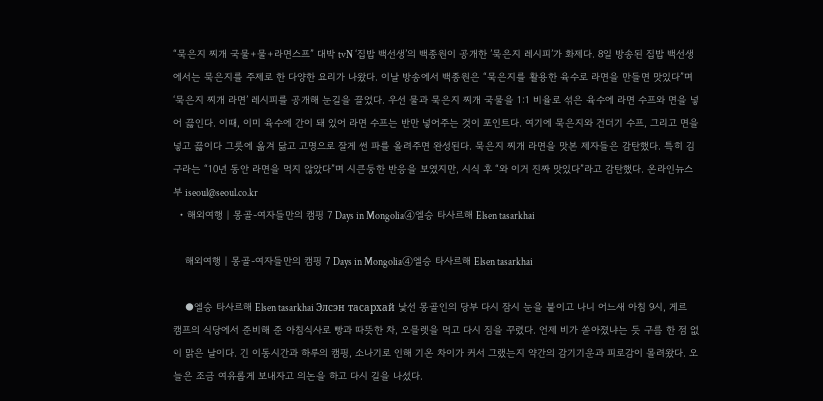“묵은지 찌개 국물+물+라면스프” 대박 tvN ‘집밥 백선생’의 백종원이 공개한 ’묵은지 레시피’가 화제다. 8일 방송된 집밥 백선생에서는 묵은지를 주제로 한 다양한 요리가 나왔다. 이날 방송에서 백종원은 “묵은지를 활용한 육수로 라면을 만들면 맛있다”며 ‘묵은지 찌개 라면’ 레시피를 공개해 눈길을 끌었다. 우선 물과 묵은지 찌개 국물을 1:1 비율로 섞은 육수에 라면 수프와 면을 넣어 끓인다. 이때, 이미 육수에 간이 돼 있어 라면 수프는 반만 넣어주는 것이 포인트다. 여기에 묵은지와 건더기 수프, 그리고 면을 넣고 끓이다 그릇에 옮겨 닮고 고명으로 잘게 썬 파를 올려주면 완성된다. 묵은지 찌개 라면을 맛본 제자들은 감탄했다. 특히 김구라는 “10년 동안 라면을 먹지 않았다”며 시큰둥한 반응을 보였지만, 시식 후 “와 이거 진짜 맛있다”라고 감탄했다. 온라인뉴스부 iseoul@seoul.co.kr
  • 해외여행 | 몽골-여자들만의 캠핑 7 Days in Mongolia④엘승 타사르해 Elsen tasarkhai

    해외여행 | 몽골-여자들만의 캠핑 7 Days in Mongolia④엘승 타사르해 Elsen tasarkhai

    ●엘승 타사르해 Elsen tasarkhai Элсэн тасархай 낯선 몽골인의 당부 다시 잠시 눈을 붙이고 나니 어느새 아침 9시, 게르 캠프의 식당에서 준비해 준 아침식사로 빵과 따뜻한 차, 오믈렛을 먹고 다시 짐을 꾸렸다. 언제 비가 쏟아졌냐는 듯 구름 한 점 없이 맑은 날이다. 긴 이동시간과 하루의 캠핑, 소나기로 인해 기온 차이가 커서 그랬는지 약간의 감기기운과 피로감이 몰려왔다. 오늘은 조금 여유롭게 보내자고 의논을 하고 다시 길을 나섰다.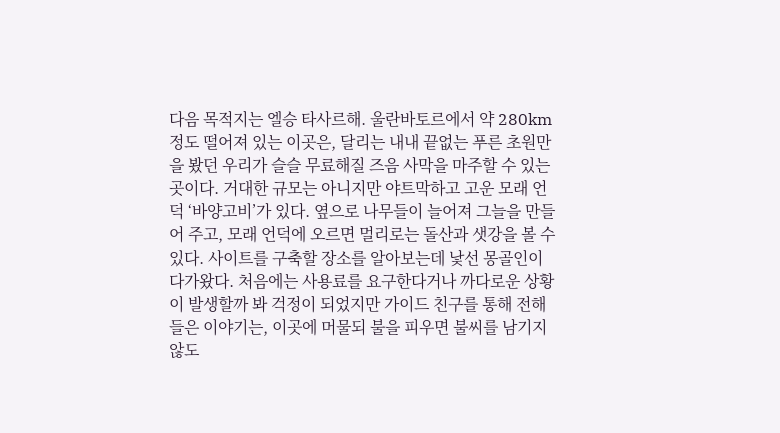다음 목적지는 엘승 타사르해. 울란바토르에서 약 280km 정도 떨어져 있는 이곳은, 달리는 내내 끝없는 푸른 초원만을 봤던 우리가 슬슬 무료해질 즈음 사막을 마주할 수 있는 곳이다. 거대한 규모는 아니지만 야트막하고 고운 모래 언덕 ‘바양고비’가 있다. 옆으로 나무들이 늘어져 그늘을 만들어 주고, 모래 언덕에 오르면 멀리로는 돌산과 샛강을 볼 수 있다. 사이트를 구축할 장소를 알아보는데 낯선 몽골인이 다가왔다. 처음에는 사용료를 요구한다거나 까다로운 상황이 발생할까 봐 걱정이 되었지만 가이드 친구를 통해 전해 들은 이야기는, 이곳에 머물되 불을 피우면 불씨를 남기지 않도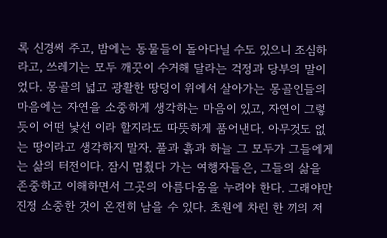록 신경써 주고, 밤에는 동물들이 돌아다닐 수도 있으니 조심하라고, 쓰레기는 모두 깨끗이 수거해 달라는 걱정과 당부의 말이었다. 몽골의 넓고 광활한 땅덩이 위에서 살아가는 몽골인들의 마음에는 자연을 소중하게 생각하는 마음이 있고, 자연이 그렇듯이 어떤 낯선 이라 할지라도 따뜻하게 품어낸다. 아무것도 없는 땅이라고 생각하지 말자. 풀과 흙과 하늘 그 모두가 그들에게는 삶의 터전이다. 잠시 멈췄다 가는 여행자들은, 그들의 삶을 존중하고 이해하면서 그곳의 아름다움을 누려야 한다. 그래야만 진정 소중한 것이 온전히 남을 수 있다. 초원에 차린 한 끼의 저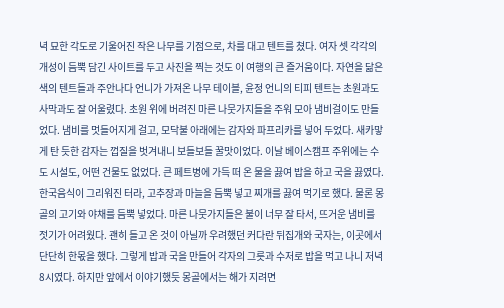녁 묘한 각도로 기울어진 작은 나무를 기점으로, 차를 대고 텐트를 쳤다. 여자 셋 각각의 개성이 듬뿍 담긴 사이트를 두고 사진을 찍는 것도 이 여행의 큰 즐거움이다. 자연을 닮은 색의 텐트들과 주안나다 언니가 가져온 나무 테이블, 윤정 언니의 티피 텐트는 초원과도 사막과도 잘 어울렸다. 초원 위에 버려진 마른 나뭇가지들을 주워 모아 냄비걸이도 만들었다. 냄비를 멋들어지게 걸고, 모닥불 아래에는 감자와 파프리카를 넣어 두었다. 새카맣게 탄 듯한 감자는 껍질을 벗겨내니 보들보들 꿀맛이었다. 이날 베이스캠프 주위에는 수도 시설도, 어떤 건물도 없었다. 큰 페트병에 가득 떠 온 물을 끓여 밥을 하고 국을 끓였다. 한국음식이 그리워진 터라, 고추장과 마늘을 듬뿍 넣고 찌개를 끓여 먹기로 했다. 물론 몽골의 고기와 야채를 듬뿍 넣었다. 마른 나뭇가지들은 불이 너무 잘 타서, 뜨거운 냄비를 젓기가 어려웠다. 괜히 들고 온 것이 아닐까 우려했던 커다란 뒤집개와 국자는, 이곳에서 단단히 한몫을 했다. 그렇게 밥과 국을 만들어 각자의 그릇과 수저로 밥을 먹고 나니 저녁 8시였다. 하지만 앞에서 이야기했듯 몽골에서는 해가 지려면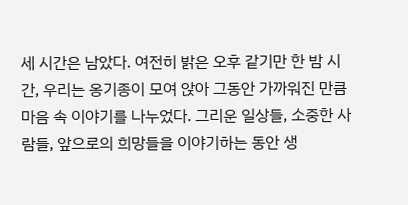세 시간은 남았다. 여전히 밝은 오후 같기만 한 밤 시간, 우리는 옹기종이 모여 앉아 그동안 가까워진 만큼 마음 속 이야기를 나누었다. 그리운 일상들, 소중한 사람들, 앞으로의 희망들을 이야기하는 동안 생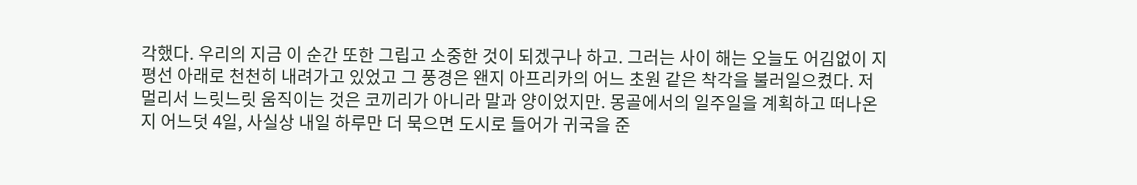각했다. 우리의 지금 이 순간 또한 그립고 소중한 것이 되겠구나 하고. 그러는 사이 해는 오늘도 어김없이 지평선 아래로 천천히 내려가고 있었고 그 풍경은 왠지 아프리카의 어느 초원 같은 착각을 불러일으켰다. 저 멀리서 느릿느릿 움직이는 것은 코끼리가 아니라 말과 양이었지만. 몽골에서의 일주일을 계획하고 떠나온 지 어느덧 4일, 사실상 내일 하루만 더 묵으면 도시로 들어가 귀국을 준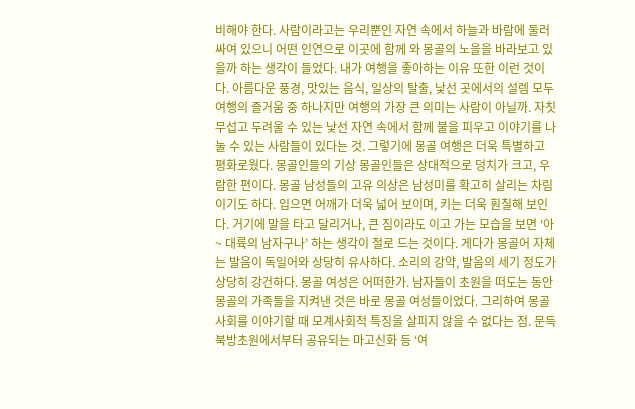비해야 한다. 사람이라고는 우리뿐인 자연 속에서 하늘과 바람에 둘러싸여 있으니 어떤 인연으로 이곳에 함께 와 몽골의 노을을 바라보고 있을까 하는 생각이 들었다. 내가 여행을 좋아하는 이유 또한 이런 것이다. 아름다운 풍경, 맛있는 음식, 일상의 탈출, 낯선 곳에서의 설렘 모두 여행의 즐거움 중 하나지만 여행의 가장 큰 의미는 사람이 아닐까. 자칫 무섭고 두려울 수 있는 낯선 자연 속에서 함께 불을 피우고 이야기를 나눌 수 있는 사람들이 있다는 것. 그렇기에 몽골 여행은 더욱 특별하고 평화로웠다. 몽골인들의 기상 몽골인들은 상대적으로 덩치가 크고, 우람한 편이다. 몽골 남성들의 고유 의상은 남성미를 확고히 살리는 차림이기도 하다. 입으면 어깨가 더욱 넓어 보이며, 키는 더욱 훤칠해 보인다. 거기에 말을 타고 달리거나, 큰 짐이라도 이고 가는 모습을 보면 ‘아~ 대륙의 남자구나’ 하는 생각이 절로 드는 것이다. 게다가 몽골어 자체는 발음이 독일어와 상당히 유사하다. 소리의 강약, 발음의 세기 정도가 상당히 강건하다. 몽골 여성은 어떠한가. 남자들이 초원을 떠도는 동안 몽골의 가족들을 지켜낸 것은 바로 몽골 여성들이었다. 그리하여 몽골사회를 이야기할 때 모계사회적 특징을 살피지 않을 수 없다는 점. 문득 북방초원에서부터 공유되는 마고신화 등 ‘여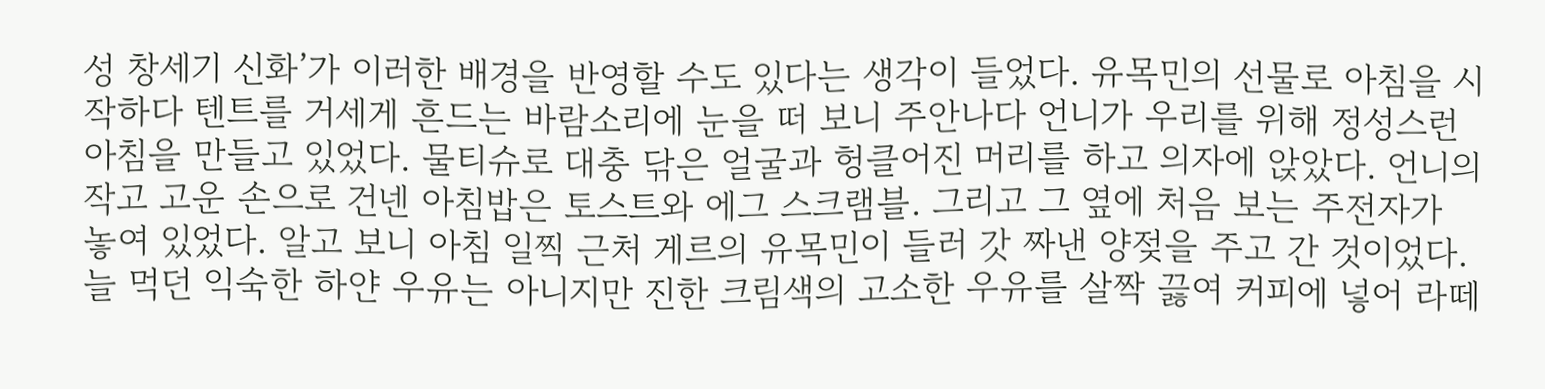성 창세기 신화’가 이러한 배경을 반영할 수도 있다는 생각이 들었다. 유목민의 선물로 아침을 시작하다 텐트를 거세게 흔드는 바람소리에 눈을 떠 보니 주안나다 언니가 우리를 위해 정성스런 아침을 만들고 있었다. 물티슈로 대충 닦은 얼굴과 헝클어진 머리를 하고 의자에 앉았다. 언니의 작고 고운 손으로 건넨 아침밥은 토스트와 에그 스크램블. 그리고 그 옆에 처음 보는 주전자가 놓여 있었다. 알고 보니 아침 일찍 근처 게르의 유목민이 들러 갓 짜낸 양젖을 주고 간 것이었다. 늘 먹던 익숙한 하얀 우유는 아니지만 진한 크림색의 고소한 우유를 살짝 끓여 커피에 넣어 라떼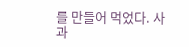를 만들어 먹었다. 사과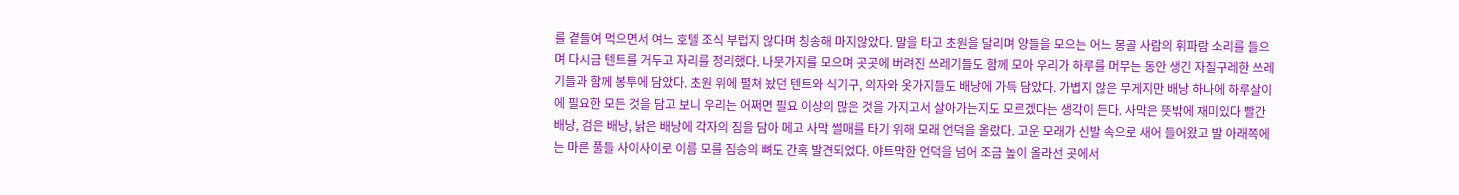를 곁들여 먹으면서 여느 호텔 조식 부럽지 않다며 칭송해 마지않았다. 말을 타고 초원을 달리며 양들을 모으는 어느 몽골 사람의 휘파람 소리를 들으며 다시금 텐트를 거두고 자리를 정리했다. 나뭇가지를 모으며 곳곳에 버려진 쓰레기들도 함께 모아 우리가 하루를 머무는 동안 생긴 자질구레한 쓰레기들과 함께 봉투에 담았다. 초원 위에 펼쳐 놨던 텐트와 식기구, 의자와 옷가지들도 배낭에 가득 담았다. 가볍지 않은 무게지만 배낭 하나에 하루살이에 필요한 모든 것을 담고 보니 우리는 어쩌면 필요 이상의 많은 것을 가지고서 살아가는지도 모르겠다는 생각이 든다. 사막은 뜻밖에 재미있다 빨간 배낭, 검은 배낭, 낡은 배낭에 각자의 짐을 담아 메고 사막 썰매를 타기 위해 모래 언덕을 올랐다. 고운 모래가 신발 속으로 새어 들어왔고 발 아래쪽에는 마른 풀들 사이사이로 이름 모를 짐승의 뼈도 간혹 발견되었다. 야트막한 언덕을 넘어 조금 높이 올라선 곳에서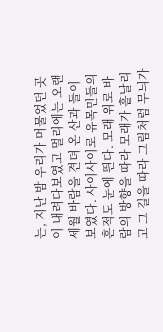는, 지난 밤 우리가 머물었던 곳이 내려다보였고 멀리에는 오랜 세월 바람을 견뎌 온 산과 들이 보였다. 사이사이로 유목민들의 흔적도 눈에 띈다. 모래 위로 바람의 방향을 따라 모래가 흩날리고 그 길을 따라 그림처럼 무늬가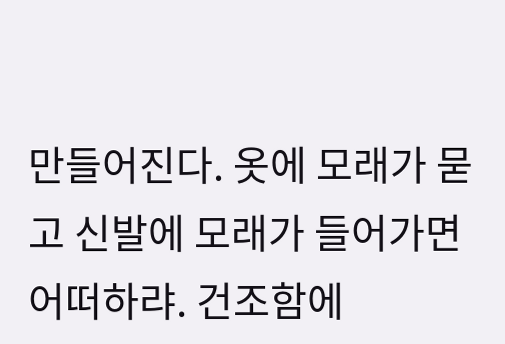만들어진다. 옷에 모래가 묻고 신발에 모래가 들어가면 어떠하랴. 건조함에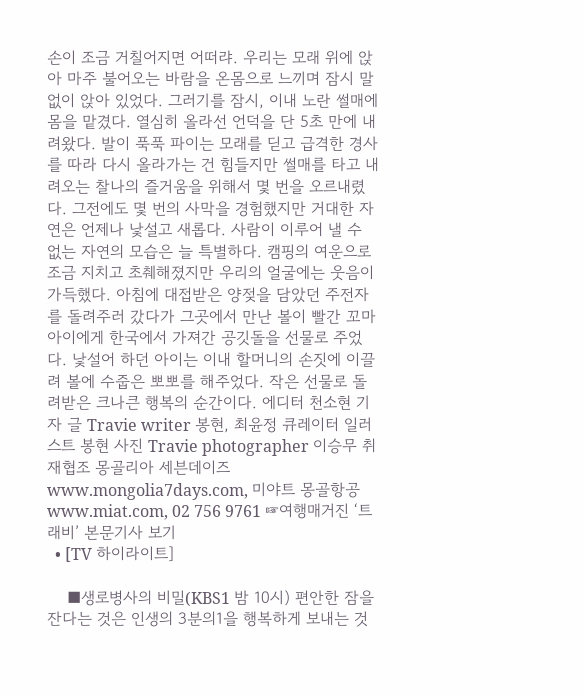손이 조금 거칠어지면 어떠랴. 우리는 모래 위에 앉아 마주 불어오는 바람을 온몸으로 느끼며 잠시 말없이 앉아 있었다. 그러기를 잠시, 이내 노란 썰매에 몸을 맡겼다. 열심히 올라선 언덕을 단 5초 만에 내려왔다. 발이 푹푹 파이는 모래를 딛고 급격한 경사를 따라 다시 올라가는 건 힘들지만 썰매를 타고 내려오는 찰나의 즐거움을 위해서 몇 번을 오르내렸다. 그전에도 몇 번의 사막을 경험했지만 거대한 자연은 언제나 낯설고 새롭다. 사람이 이루어 낼 수 없는 자연의 모습은 늘 특별하다. 캠핑의 여운으로 조금 지치고 초췌해졌지만 우리의 얼굴에는 웃음이 가득했다. 아침에 대접받은 양젖을 담았던 주전자를 돌려주러 갔다가 그곳에서 만난 볼이 빨간 꼬마아이에게 한국에서 가져간 공깃돌을 선물로 주었다. 낯설어 하던 아이는 이내 할머니의 손짓에 이끌려 볼에 수줍은 뽀뽀를 해주었다. 작은 선물로 돌려받은 크나큰 행복의 순간이다. 에디터 천소현 기자 글 Travie writer 봉현, 최윤정 큐레이터 일러스트 봉현 사진 Travie photographer 이승무 취재협조 몽골리아 세븐데이즈 www.mongolia7days.com, 미야트 몽골항공 www.miat.com, 02 756 9761 ☞여행매거진 ‘트래비’ 본문기사 보기
  • [TV 하이라이트]

    ■생로병사의 비밀(KBS1 밤 10시) 편안한 잠을 잔다는 것은 인생의 3분의1을 행복하게 보내는 것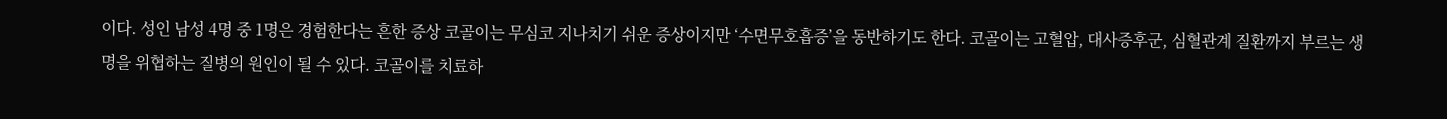이다. 성인 남성 4명 중 1명은 경험한다는 흔한 증상 코골이는 무심코 지나치기 쉬운 증상이지만 ‘수면무호흡증’을 동반하기도 한다. 코골이는 고혈압, 대사증후군, 심혈관계 질환까지 부르는 생명을 위협하는 질병의 원인이 될 수 있다. 코골이를 치료하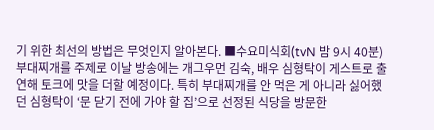기 위한 최선의 방법은 무엇인지 알아본다. ■수요미식회(tvN 밤 9시 40분) 부대찌개를 주제로 이날 방송에는 개그우먼 김숙, 배우 심형탁이 게스트로 출연해 토크에 맛을 더할 예정이다. 특히 부대찌개를 안 먹은 게 아니라 싫어했던 심형탁이 ‘문 닫기 전에 가야 할 집’으로 선정된 식당을 방문한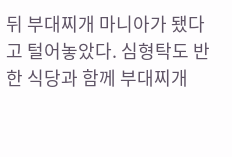뒤 부대찌개 마니아가 됐다고 털어놓았다. 심형탁도 반한 식당과 함께 부대찌개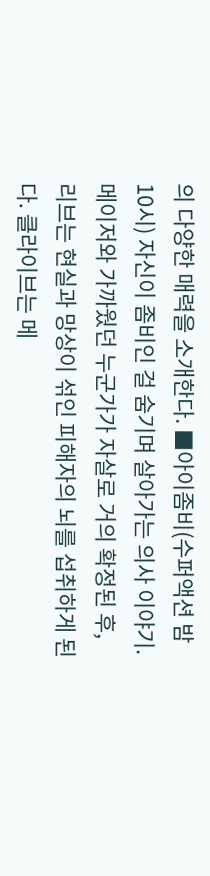의 다양한 매력을 소개한다. ■아이좀비(수퍼액션 밤 10시) 자신이 좀비인 걸 숨기며 살아가는 의사 이야기. 메이저와 가까웠던 누군가가 자살로 거의 확정된 후, 리브는 현실과 망상이 섞인 피해자의 뇌를 섭취하게 된다. 클라이브는 메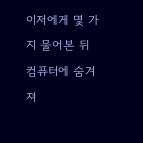이저에게 몇 가지 물어본 뒤 컴퓨터에 숨겨져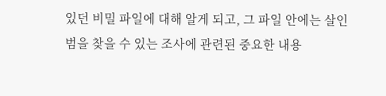있던 비밀 파일에 대해 알게 되고, 그 파일 안에는 살인범을 찾을 수 있는 조사에 관련된 중요한 내용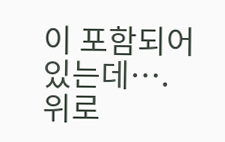이 포함되어 있는데….
위로